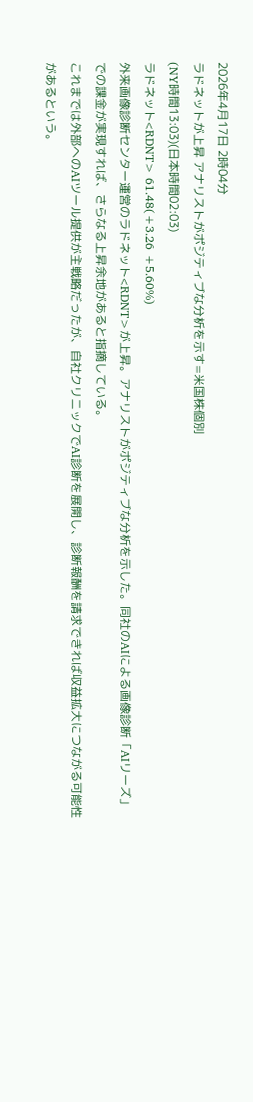2026年4月17日 2時04分
ラドネットが上昇 アナリストがポジティブな分析を示す=米国株個別
(NY時間13:03)(日本時間02:03)
ラドネット<RDNT> 61.48(+3.26 +5.60%)
外来画像診断センター運営のラドネット<RDNT>が上昇。アナリストがポジティブな分析を示した。同社のAIによる画像診断「AIリーズ」での課金が実現すれば、さらなる上昇余地があると指摘している。
これまでは外部へのAIツール提供が主戦略だったが、自社クリニックでAI診断を展開し、診断報酬を請求できれば収益拡大につながる可能性があるという。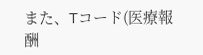また、Tコード(医療報酬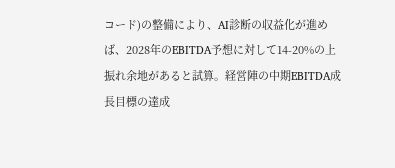コード)の整備により、AI診断の収益化が進めば、2028年のEBITDA予想に対して14-20%の上振れ余地があると試算。経営陣の中期EBITDA成長目標の達成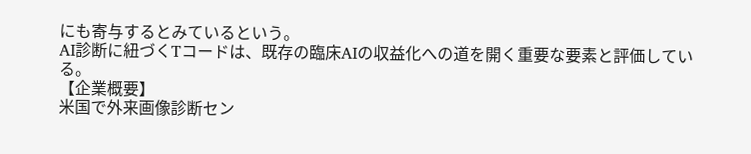にも寄与するとみているという。
AI診断に紐づくTコードは、既存の臨床AIの収益化への道を開く重要な要素と評価している。
【企業概要】
米国で外来画像診断セン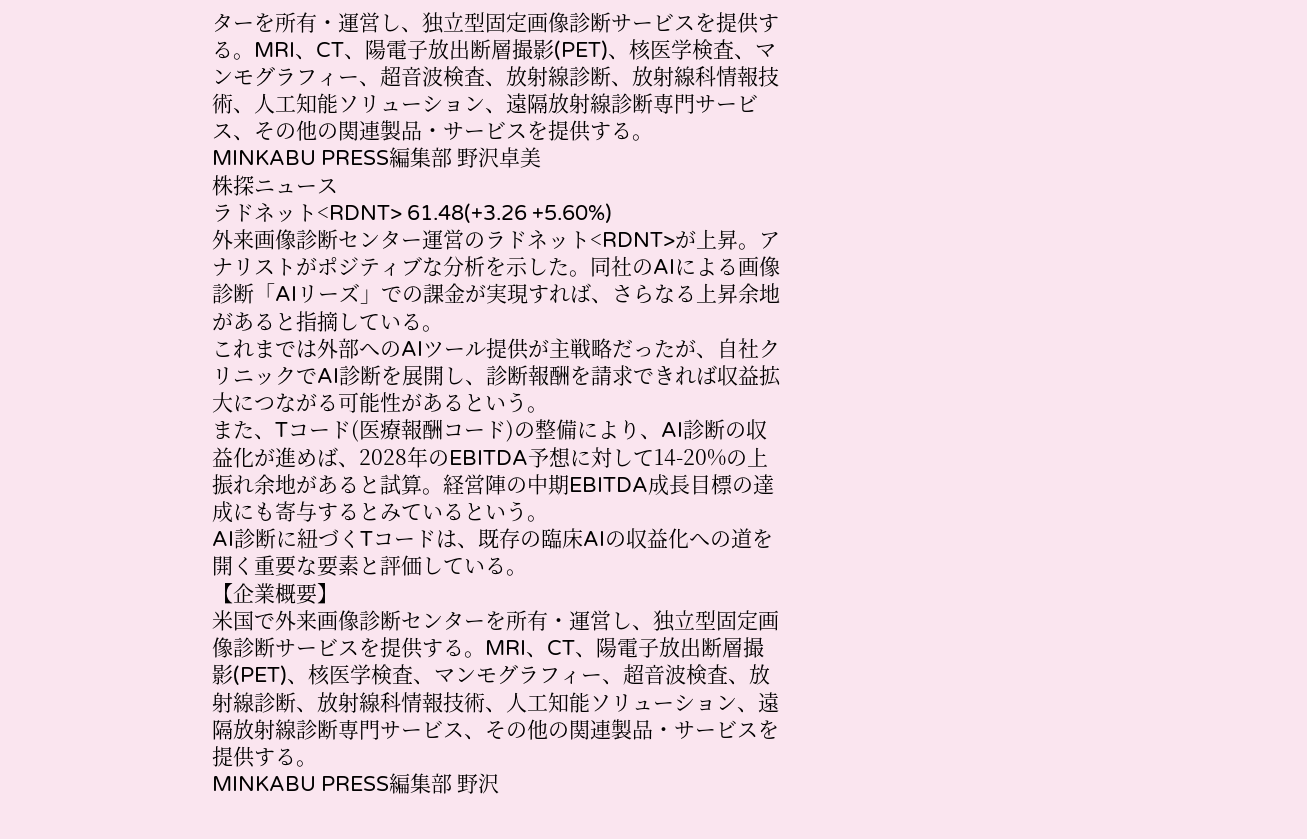ターを所有・運営し、独立型固定画像診断サービスを提供する。MRI、CT、陽電子放出断層撮影(PET)、核医学検査、マンモグラフィー、超音波検査、放射線診断、放射線科情報技術、人工知能ソリューション、遠隔放射線診断専門サービス、その他の関連製品・サービスを提供する。
MINKABU PRESS編集部 野沢卓美
株探ニュース
ラドネット<RDNT> 61.48(+3.26 +5.60%)
外来画像診断センター運営のラドネット<RDNT>が上昇。アナリストがポジティブな分析を示した。同社のAIによる画像診断「AIリーズ」での課金が実現すれば、さらなる上昇余地があると指摘している。
これまでは外部へのAIツール提供が主戦略だったが、自社クリニックでAI診断を展開し、診断報酬を請求できれば収益拡大につながる可能性があるという。
また、Tコード(医療報酬コード)の整備により、AI診断の収益化が進めば、2028年のEBITDA予想に対して14-20%の上振れ余地があると試算。経営陣の中期EBITDA成長目標の達成にも寄与するとみているという。
AI診断に紐づくTコードは、既存の臨床AIの収益化への道を開く重要な要素と評価している。
【企業概要】
米国で外来画像診断センターを所有・運営し、独立型固定画像診断サービスを提供する。MRI、CT、陽電子放出断層撮影(PET)、核医学検査、マンモグラフィー、超音波検査、放射線診断、放射線科情報技術、人工知能ソリューション、遠隔放射線診断専門サービス、その他の関連製品・サービスを提供する。
MINKABU PRESS編集部 野沢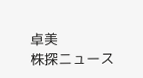卓美
株探ニュース